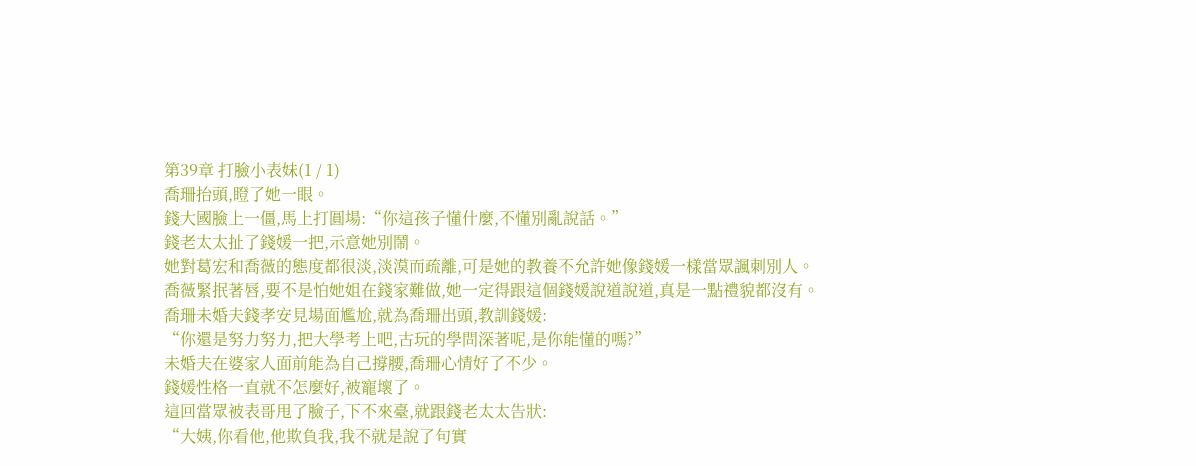第39章 打臉小表妹(1 / 1)
喬珊抬頭,瞪了她一眼。
錢大國臉上一僵,馬上打圓場:“你這孩子懂什麼,不懂別亂說話。”
錢老太太扯了錢媛一把,示意她別鬧。
她對葛宏和喬薇的態度都很淡,淡漠而疏離,可是她的教養不允許她像錢媛一樣當眾諷刺別人。
喬薇緊抿著唇,要不是怕她姐在錢家難做,她一定得跟這個錢媛說道說道,真是一點禮貌都沒有。
喬珊未婚夫錢孝安見場面尷尬,就為喬珊出頭,教訓錢媛:
“你還是努力努力,把大學考上吧,古玩的學問深著呢,是你能懂的嗎?”
未婚夫在婆家人面前能為自己撐腰,喬珊心情好了不少。
錢媛性格一直就不怎麼好,被寵壞了。
這回當眾被表哥甩了臉子,下不來臺,就跟錢老太太告狀:
“大姨,你看他,他欺負我,我不就是說了句實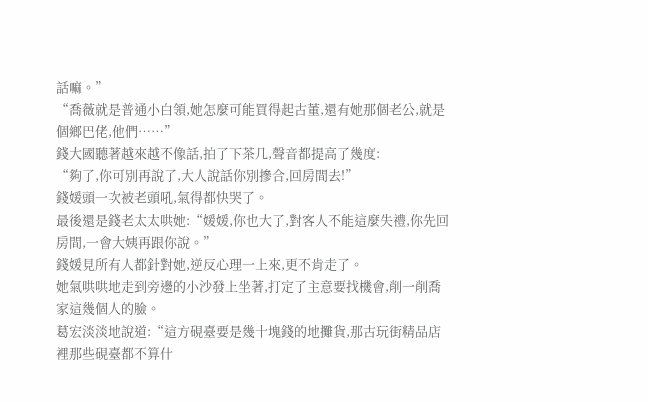話嘛。”
“喬薇就是普通小白領,她怎麼可能買得起古董,還有她那個老公,就是個鄉巴佬,他們……”
錢大國聽著越來越不像話,拍了下茶几,聲音都提高了幾度:
“夠了,你可別再說了,大人說話你別摻合,回房間去!”
錢媛頭一次被老頭吼,氣得都快哭了。
最後還是錢老太太哄她:“媛媛,你也大了,對客人不能這麼失禮,你先回房間,一會大姨再跟你說。”
錢媛見所有人都針對她,逆反心理一上來,更不肯走了。
她氣哄哄地走到旁邊的小沙發上坐著,打定了主意要找機會,削一削喬家這幾個人的臉。
葛宏淡淡地說道:“這方硯臺要是幾十塊錢的地攤貨,那古玩街精品店裡那些硯臺都不算什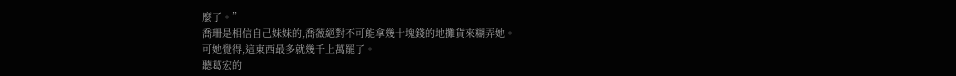麼了。”
喬珊是相信自己妹妹的,喬薇絕對不可能拿幾十塊錢的地攤貨來糊弄她。
可她覺得,這東西最多就幾千上萬罷了。
聽葛宏的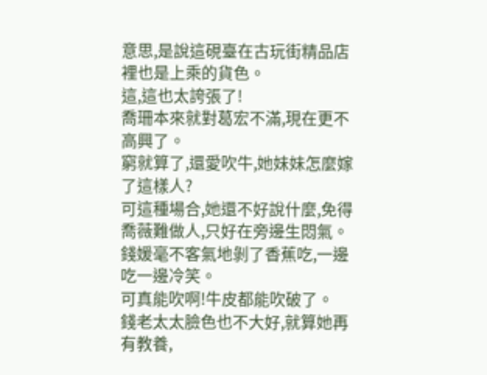意思,是說這硯臺在古玩街精品店裡也是上乘的貨色。
這,這也太誇張了!
喬珊本來就對葛宏不滿,現在更不高興了。
窮就算了,還愛吹牛,她妹妹怎麼嫁了這樣人?
可這種場合,她還不好說什麼,免得喬薇難做人,只好在旁邊生悶氣。
錢媛毫不客氣地剝了香蕉吃,一邊吃一邊冷笑。
可真能吹啊!牛皮都能吹破了。
錢老太太臉色也不大好,就算她再有教養,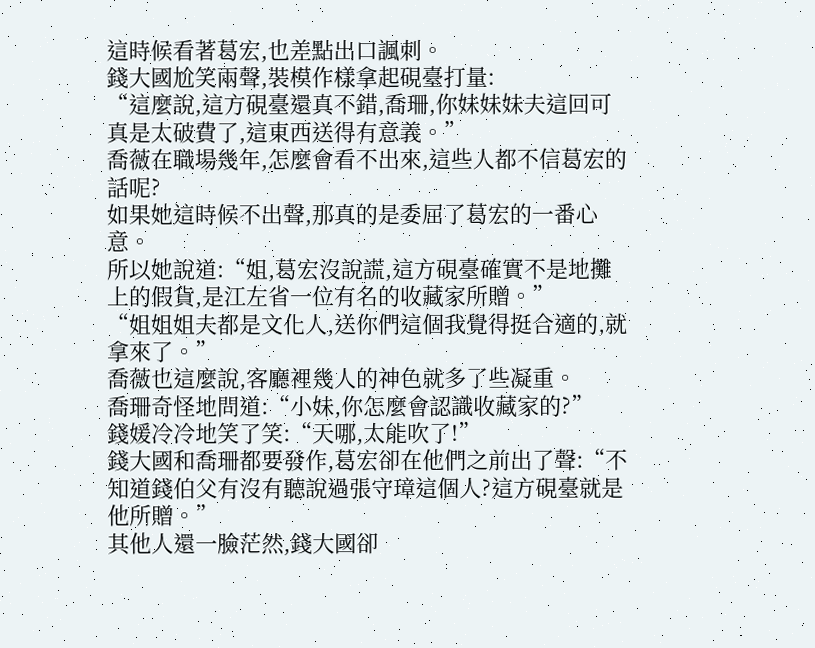這時候看著葛宏,也差點出口諷刺。
錢大國尬笑兩聲,裝模作樣拿起硯臺打量:
“這麼說,這方硯臺還真不錯,喬珊,你妹妹妹夫這回可真是太破費了,這東西送得有意義。”
喬薇在職場幾年,怎麼會看不出來,這些人都不信葛宏的話呢?
如果她這時候不出聲,那真的是委屈了葛宏的一番心意。
所以她說道:“姐,葛宏沒說謊,這方硯臺確實不是地攤上的假貨,是江左省一位有名的收藏家所贈。”
“姐姐姐夫都是文化人,送你們這個我覺得挺合適的,就拿來了。”
喬薇也這麼說,客廳裡幾人的神色就多了些凝重。
喬珊奇怪地問道:“小妹,你怎麼會認識收藏家的?”
錢媛冷冷地笑了笑:“天哪,太能吹了!”
錢大國和喬珊都要發作,葛宏卻在他們之前出了聲:“不知道錢伯父有沒有聽說過張守璋這個人?這方硯臺就是他所贈。”
其他人還一臉茫然,錢大國卻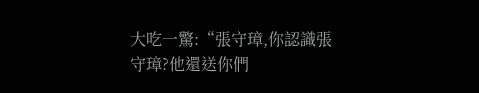大吃一驚:“張守璋,你認識張守璋?他還送你們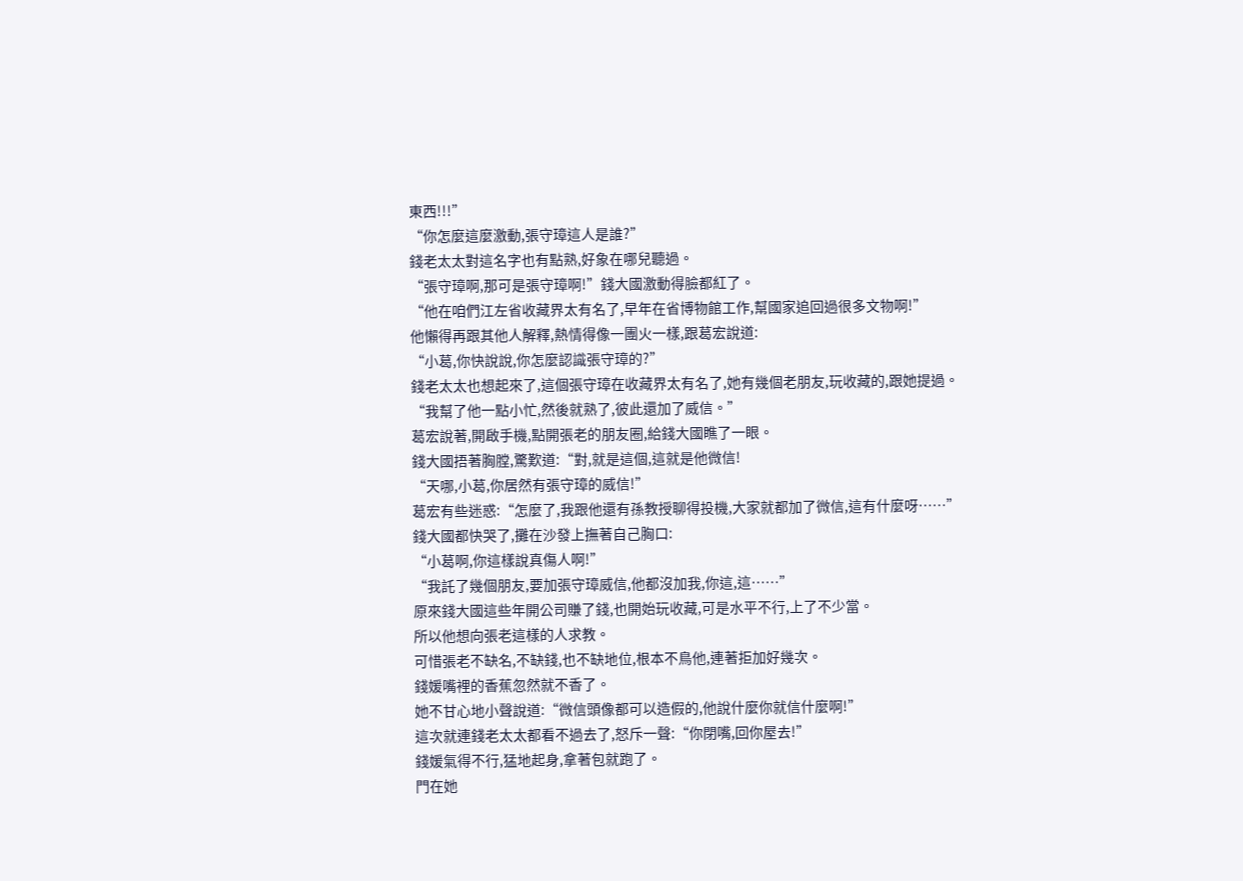東西!!!”
“你怎麼這麼激動,張守璋這人是誰?”
錢老太太對這名字也有點熟,好象在哪兒聽過。
“張守璋啊,那可是張守璋啊!”錢大國激動得臉都紅了。
“他在咱們江左省收藏界太有名了,早年在省博物館工作,幫國家追回過很多文物啊!”
他懶得再跟其他人解釋,熱情得像一團火一樣,跟葛宏說道:
“小葛,你快說說,你怎麼認識張守璋的?”
錢老太太也想起來了,這個張守璋在收藏界太有名了,她有幾個老朋友,玩收藏的,跟她提過。
“我幫了他一點小忙,然後就熟了,彼此還加了威信。”
葛宏說著,開啟手機,點開張老的朋友圈,給錢大國瞧了一眼。
錢大國捂著胸膛,驚歎道:“對,就是這個,這就是他微信!
“天哪,小葛,你居然有張守璋的威信!”
葛宏有些迷惑:“怎麼了,我跟他還有孫教授聊得投機,大家就都加了微信,這有什麼呀……”
錢大國都快哭了,攤在沙發上撫著自己胸口:
“小葛啊,你這樣說真傷人啊!”
“我託了幾個朋友,要加張守璋威信,他都沒加我,你這,這……”
原來錢大國這些年開公司賺了錢,也開始玩收藏,可是水平不行,上了不少當。
所以他想向張老這樣的人求教。
可惜張老不缺名,不缺錢,也不缺地位,根本不鳥他,連著拒加好幾次。
錢媛嘴裡的香蕉忽然就不香了。
她不甘心地小聲說道:“微信頭像都可以造假的,他說什麼你就信什麼啊!”
這次就連錢老太太都看不過去了,怒斥一聲:“你閉嘴,回你屋去!”
錢媛氣得不行,猛地起身,拿著包就跑了。
門在她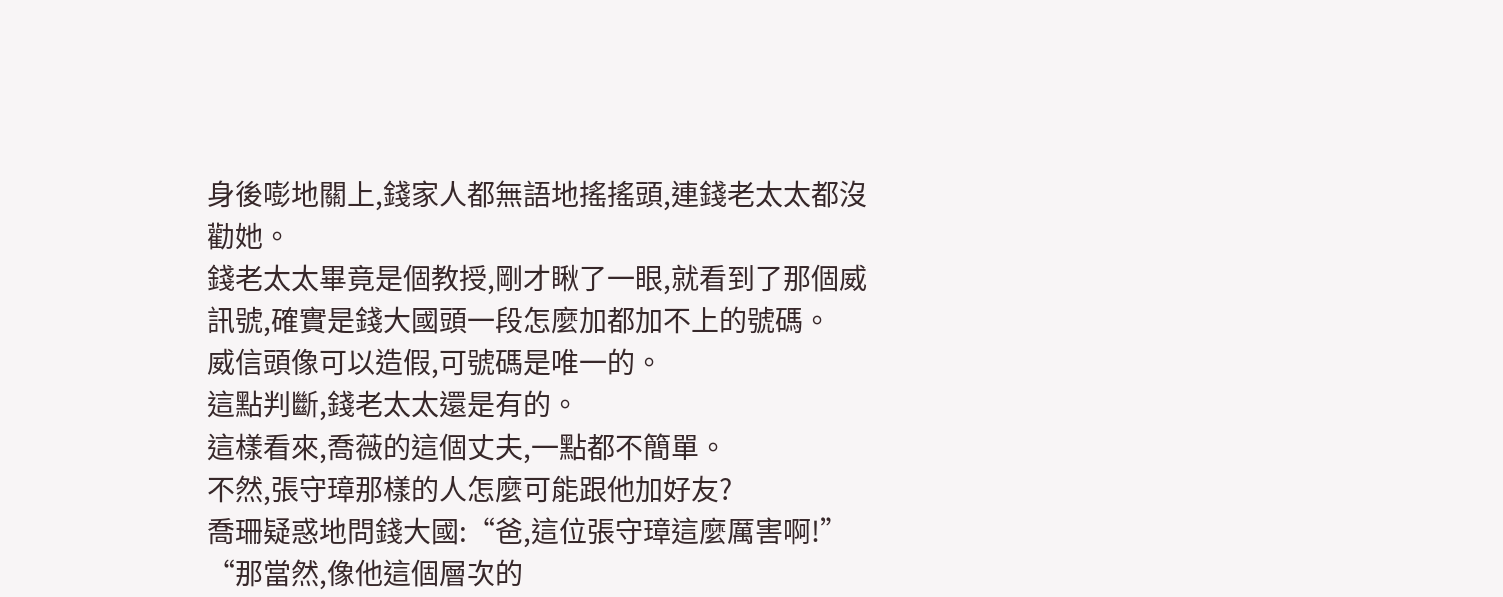身後嘭地關上,錢家人都無語地搖搖頭,連錢老太太都沒勸她。
錢老太太畢竟是個教授,剛才瞅了一眼,就看到了那個威訊號,確實是錢大國頭一段怎麼加都加不上的號碼。
威信頭像可以造假,可號碼是唯一的。
這點判斷,錢老太太還是有的。
這樣看來,喬薇的這個丈夫,一點都不簡單。
不然,張守璋那樣的人怎麼可能跟他加好友?
喬珊疑惑地問錢大國:“爸,這位張守璋這麼厲害啊!”
“那當然,像他這個層次的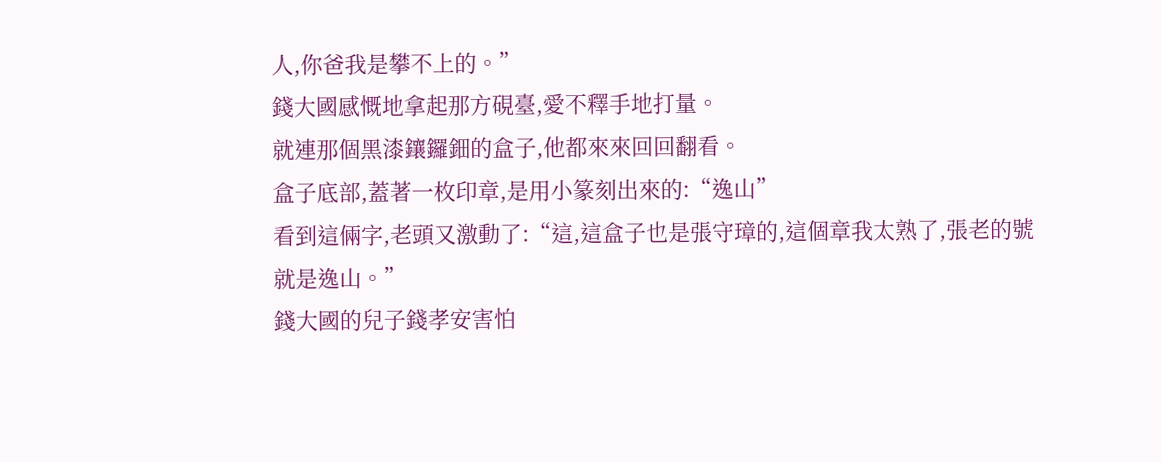人,你爸我是攀不上的。”
錢大國感慨地拿起那方硯臺,愛不釋手地打量。
就連那個黑漆鑲鑼鈿的盒子,他都來來回回翻看。
盒子底部,蓋著一枚印章,是用小篆刻出來的:“逸山”
看到這倆字,老頭又激動了:“這,這盒子也是張守璋的,這個章我太熟了,張老的號就是逸山。”
錢大國的兒子錢孝安害怕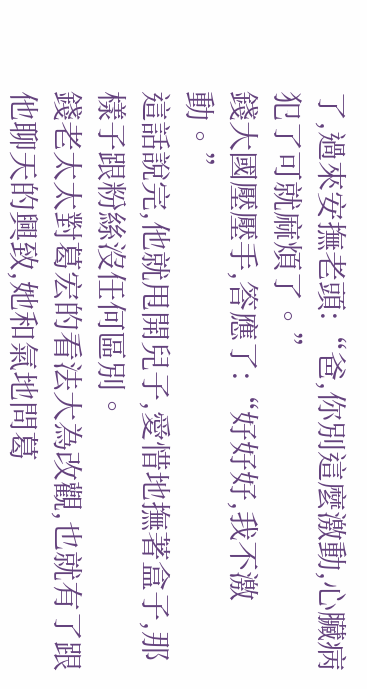了,過來安撫老頭:“爸,你別這麼激動,心臟病犯了可就麻煩了。”
錢大國壓壓手,答應了:“好好好,我不激動。”
這話說完,他就甩開兒子,愛惜地撫著盒子,那樣子跟粉絲沒任何區別。
錢老太太對葛宏的看法大為改觀,也就有了跟他聊天的興致,她和氣地問葛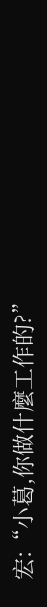宏:“小葛,你做什麼工作的?”